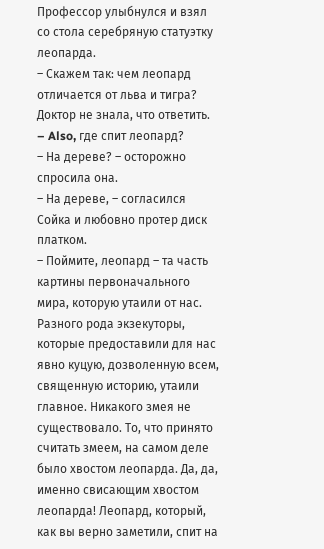Профессор улыбнулся и взял со стола серебряную статуэтку леопарда.
– Скажем так: чем леопард отличается от льва и тигра?
Доктор не знала, что ответить.
– Also, где спит леопард?
– На дереве? – осторожно спросила она.
– На дереве, – согласился Сойка и любовно протер диск платком.
– Поймите, леопард – та часть картины первоначального мира, которую утаили от нас. Разного рода экзекуторы, которые предоставили для нас явно куцую, дозволенную всем, священную историю, утаили главное. Никакого змея не существовало. То, что принято считать змеем, на самом деле было хвостом леопарда. Да, да, именно свисающим хвостом леопарда! Леопард, который, как вы верно заметили, спит на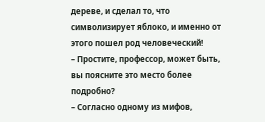дереве, и сделал то, что символизирует яблоко, и именно от этого пошел род человеческий!
– Простите, профессор, может быть, вы поясните это место более подробно?
– Согласно одному из мифов,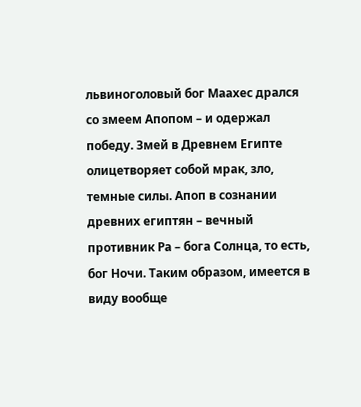львиноголовый бог Маахес дрался со змеем Апопом – и одержал победу. Змей в Древнем Египте олицетворяет собой мрак, зло, темные силы. Апоп в сознании древних египтян – вечный противник Ра – бога Солнца, то есть, бог Ночи. Таким образом, имеется в виду вообще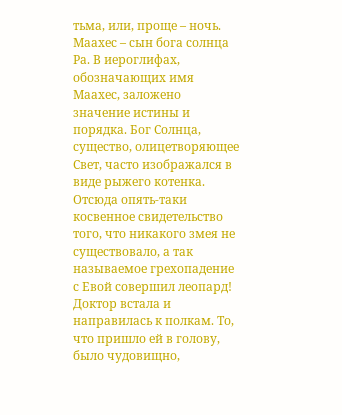тьма, или, проще – ночь. Маахес – сын бога солнца Ра. В иероглифах, обозначающих имя Маахес, заложено значение истины и порядка. Бог Солнца, существо, олицетворяющее Свет, часто изображался в виде рыжего котенка. Отсюда опять-таки косвенное свидетельство того, что никакого змея не существовало, а так называемое грехопадение с Евой совершил леопард!
Доктор встала и направилась к полкам. То, что пришло ей в голову, было чудовищно,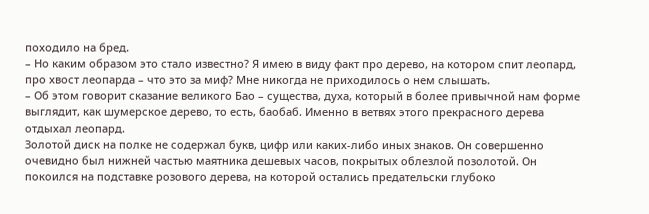походило на бред.
– Но каким образом это стало известно? Я имею в виду факт про дерево, на котором спит леопард, про хвост леопарда – что это за миф? Мне никогда не приходилось о нем слышать.
– Об этом говорит сказание великого Бао – существа, духа, который в более привычной нам форме выглядит, как шумерское дерево, то есть, баобаб. Именно в ветвях этого прекрасного дерева отдыхал леопард.
Золотой диск на полке не содержал букв, цифр или каких-либо иных знаков. Он совершенно очевидно был нижней частью маятника дешевых часов, покрытых облезлой позолотой. Он покоился на подставке розового дерева, на которой остались предательски глубоко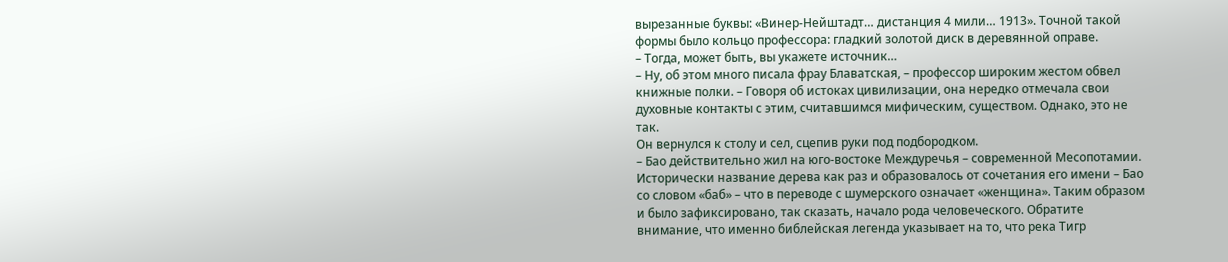вырезанные буквы: «Винер-Нейштадт… дистанция 4 мили… 1913». Точной такой формы было кольцо профессора: гладкий золотой диск в деревянной оправе.
– Тогда, может быть, вы укажете источник…
– Ну, об этом много писала фрау Блаватская, – профессор широким жестом обвел книжные полки. – Говоря об истоках цивилизации, она нередко отмечала свои духовные контакты с этим, считавшимся мифическим, существом. Однако, это не так.
Он вернулся к столу и сел, сцепив руки под подбородком.
– Бао действительно жил на юго-востоке Междуречья – современной Месопотамии. Исторически название дерева как раз и образовалось от сочетания его имени – Бао со словом «баб» – что в переводе с шумерского означает «женщина». Таким образом и было зафиксировано, так сказать, начало рода человеческого. Обратите внимание, что именно библейская легенда указывает на то, что река Тигр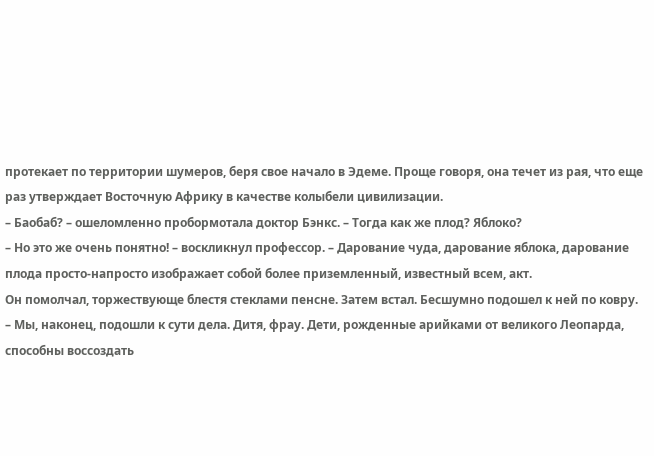протекает по территории шумеров, беря свое начало в Эдеме. Проще говоря, она течет из рая, что еще раз утверждает Восточную Африку в качестве колыбели цивилизации.
– Баобаб? – ошеломленно пробормотала доктор Бэнкс. – Тогда как же плод? Яблоко?
– Но это же очень понятно! – воскликнул профессор. – Дарование чуда, дарование яблока, дарование плода просто-напросто изображает собой более приземленный, известный всем, акт.
Он помолчал, торжествующе блестя стеклами пенсне. Затем встал. Бесшумно подошел к ней по ковру.
– Мы, наконец, подошли к сути дела. Дитя, фрау. Дети, рожденные арийками от великого Леопарда, способны воссоздать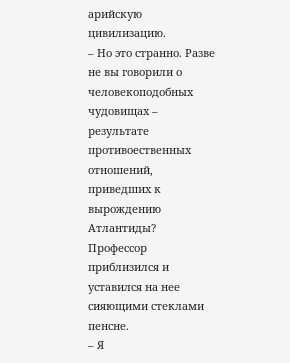арийскую цивилизацию.
– Но это странно. Разве не вы говорили о человекоподобных чудовищах – результате противоественных отношений, приведших к вырождению Атлантиды?
Профессор приблизился и уставился на нее сияющими стеклами пенсне.
– Я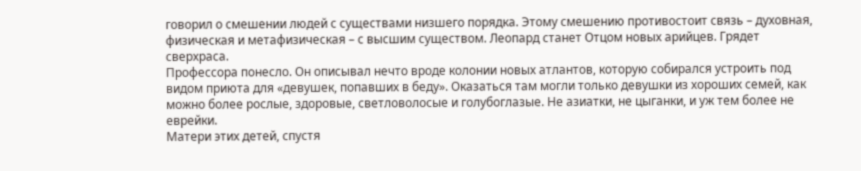говорил о смешении людей с существами низшего порядка. Этому смешению противостоит связь – духовная, физическая и метафизическая – с высшим существом. Леопард станет Отцом новых арийцев. Грядет сверхраса.
Профессора понесло. Он описывал нечто вроде колонии новых атлантов, которую собирался устроить под видом приюта для «девушек, попавших в беду». Оказаться там могли только девушки из хороших семей, как можно более рослые, здоровые, светловолосые и голубоглазые. Не азиатки, не цыганки, и уж тем более не еврейки.
Матери этих детей, спустя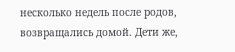несколько недель после родов, возвращались домой. Дети же,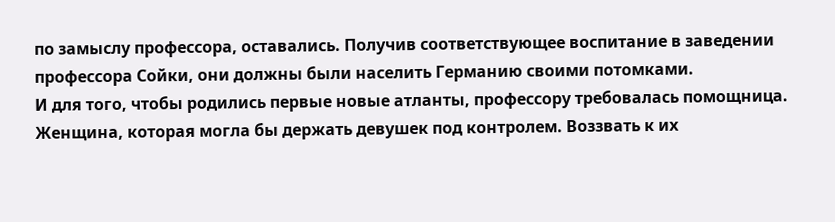по замыслу профессора, оставались. Получив соответствующее воспитание в заведении профессора Сойки, они должны были населить Германию своими потомками.
И для того, чтобы родились первые новые атланты, профессору требовалась помощница. Женщина, которая могла бы держать девушек под контролем. Воззвать к их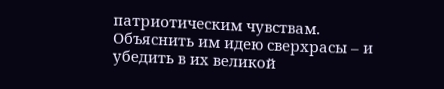патриотическим чувствам. Объяснить им идею сверхрасы – и убедить в их великой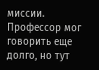миссии.
Профессор мог говорить еще долго, но тут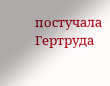постучала Гертруда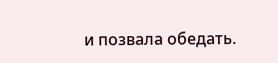и позвала обедать.